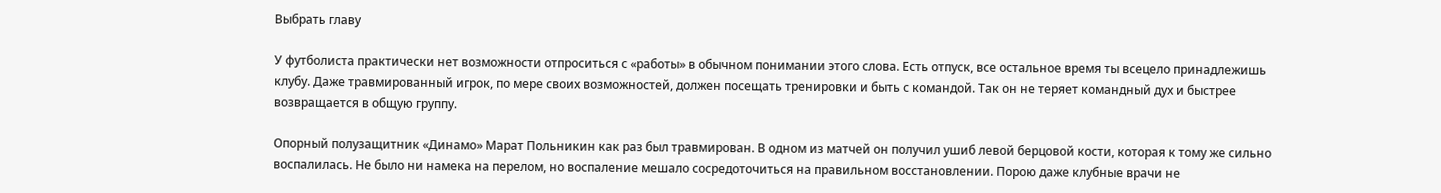Выбрать главу

У футболиста практически нет возможности отпроситься с «работы» в обычном понимании этого слова. Есть отпуск, все остальное время ты всецело принадлежишь клубу. Даже травмированный игрок, по мере своих возможностей, должен посещать тренировки и быть с командой. Так он не теряет командный дух и быстрее возвращается в общую группу.

Опорный полузащитник «Динамо» Марат Польникин как раз был травмирован. В одном из матчей он получил ушиб левой берцовой кости, которая к тому же сильно воспалилась. Не было ни намека на перелом, но воспаление мешало сосредоточиться на правильном восстановлении. Порою даже клубные врачи не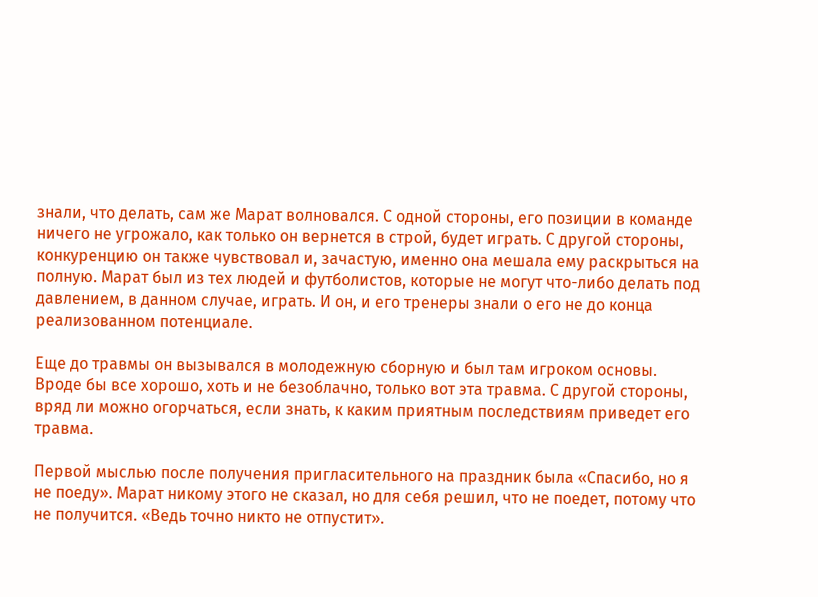знали, что делать, сам же Марат волновался. С одной стороны, его позиции в команде ничего не угрожало, как только он вернется в строй, будет играть. С другой стороны, конкуренцию он также чувствовал и, зачастую, именно она мешала ему раскрыться на полную. Марат был из тех людей и футболистов, которые не могут что-либо делать под давлением, в данном случае, играть. И он, и его тренеры знали о его не до конца реализованном потенциале.

Еще до травмы он вызывался в молодежную сборную и был там игроком основы. Вроде бы все хорошо, хоть и не безоблачно, только вот эта травма. С другой стороны, вряд ли можно огорчаться, если знать, к каким приятным последствиям приведет его травма.

Первой мыслью после получения пригласительного на праздник была «Спасибо, но я не поеду». Марат никому этого не сказал, но для себя решил, что не поедет, потому что не получится. «Ведь точно никто не отпустит».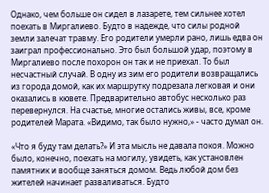Однако, чем больше он сидел в лазарете, тем сильнее хотел поехать в Миргалиево. Будто в надежде, что силы родной земли залечат травму. Его родители умерли рано, лишь едва он заиграл профессионально. Это был большой удар, поэтому в Миргалиево после похорон он так и не приехал. То был несчастный случай. В одну из зим его родители возвращались из города домой, как их маршрутку подрезала легковая и они оказались в кювете. Предварительно автобус несколько раз перевернулся. На счастье, многие остались живы, все, кроме родителей Марата. «Видимо, так было нужно,» - часто думал он.

«Что я буду там делать?» И эта мысль не давала покоя. Можно было, конечно, поехать на могилу, увидеть, как установлен памятник и вообще заняться домом. Ведь любой дом без жителей начинает разваливаться. Будто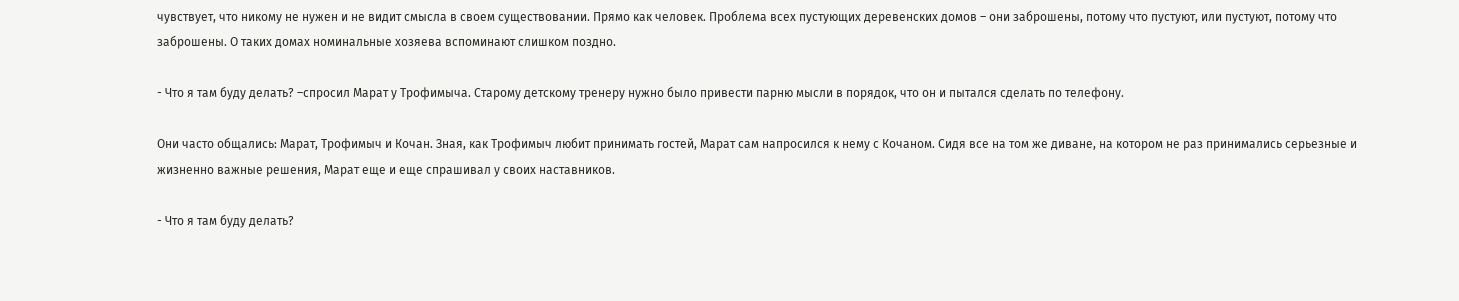чувствует, что никому не нужен и не видит смысла в своем существовании. Прямо как человек. Проблема всех пустующих деревенских домов – они заброшены, потому что пустуют, или пустуют, потому что заброшены. О таких домах номинальные хозяева вспоминают слишком поздно.

- Что я там буду делать? –спросил Марат у Трофимыча. Старому детскому тренеру нужно было привести парню мысли в порядок, что он и пытался сделать по телефону.

Они часто общались: Марат, Трофимыч и Кочан. Зная, как Трофимыч любит принимать гостей, Марат сам напросился к нему с Кочаном. Сидя все на том же диване, на котором не раз принимались серьезные и жизненно важные решения, Марат еще и еще спрашивал у своих наставников.

- Что я там буду делать?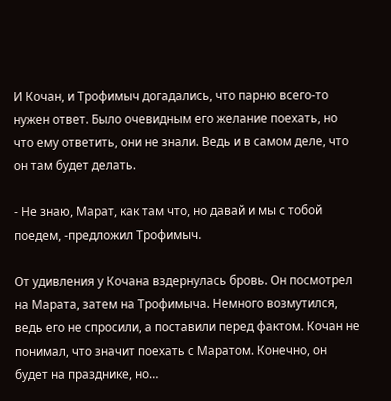И Кочан, и Трофимыч догадались, что парню всего-то нужен ответ. Было очевидным его желание поехать, но что ему ответить, они не знали. Ведь и в самом деле, что он там будет делать.

- Не знаю, Марат, как там что, но давай и мы с тобой поедем, -предложил Трофимыч.

От удивления у Кочана вздернулась бровь. Он посмотрел на Марата, затем на Трофимыча. Немного возмутился, ведь его не спросили, а поставили перед фактом. Кочан не понимал, что значит поехать с Маратом. Конечно, он будет на празднике, но…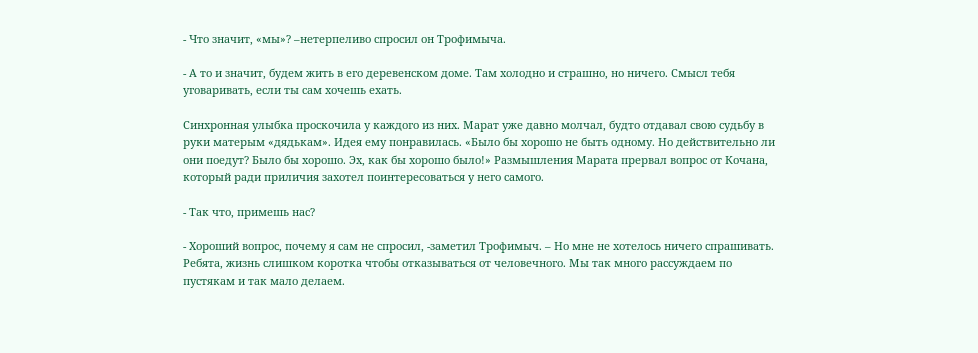- Что значит, «мы»? –нетерпеливо спросил он Трофимыча.

- А то и значит, будем жить в его деревенском доме. Там холодно и страшно, но ничего. Смысл тебя уговаривать, если ты сам хочешь ехать.

Синхронная улыбка проскочила у каждого из них. Марат уже давно молчал, будто отдавал свою судьбу в руки матерым «дядькам». Идея ему понравилась. «Было бы хорошо не быть одному. Но действительно ли они поедут? Было бы хорошо. Эх, как бы хорошо было!» Размышления Марата прервал вопрос от Кочана, который ради приличия захотел поинтересоваться у него самого.

- Так что, примешь нас?

- Хороший вопрос, почему я сам не спросил, -заметил Трофимыч. – Но мне не хотелось ничего спрашивать. Ребята, жизнь слишком коротка чтобы отказываться от человечного. Мы так много рассуждаем по пустякам и так мало делаем.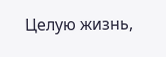Целую жизнь,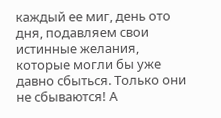каждый ее миг, день ото дня, подавляем свои истинные желания, которые могли бы уже давно сбыться. Только они не сбываются! А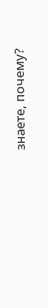знаете, почему?